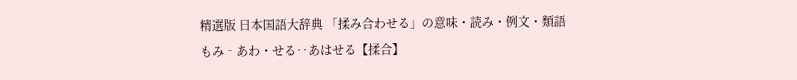精選版 日本国語大辞典 「揉み合わせる」の意味・読み・例文・類語
もみ‐あわ・せる‥あはせる【揉合】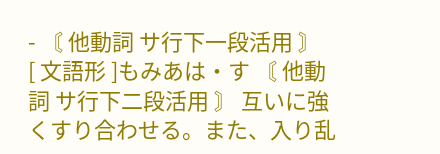- 〘 他動詞 サ行下一段活用 〙
[ 文語形 ]もみあは・す 〘 他動詞 サ行下二段活用 〙 互いに強くすり合わせる。また、入り乱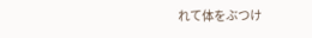れて体をぶつけ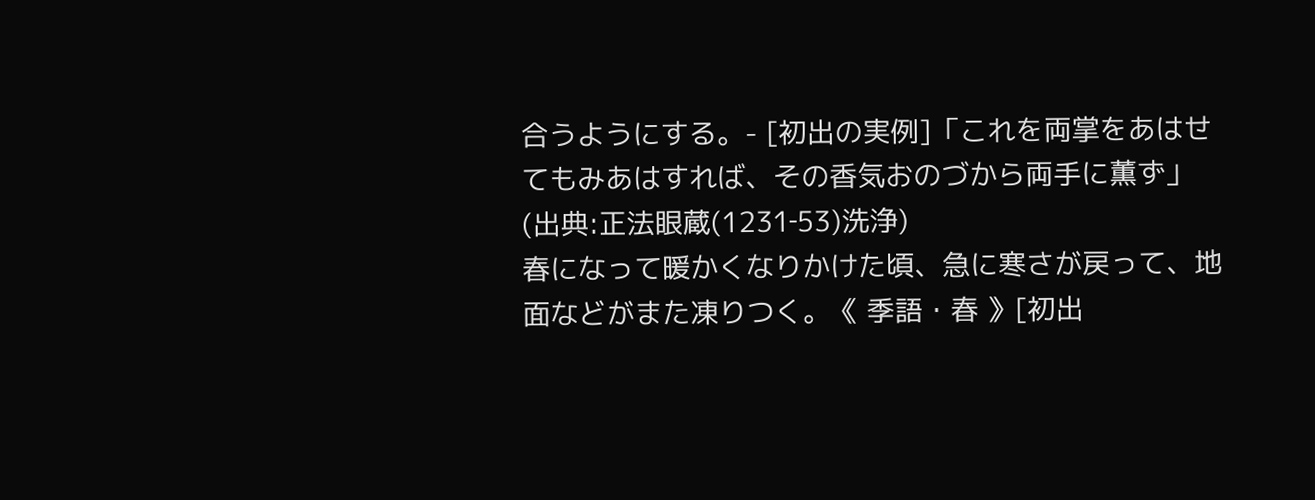合うようにする。- [初出の実例]「これを両掌をあはせてもみあはすれば、その香気おのづから両手に薫ず」(出典:正法眼蔵(1231‐53)洗浄)
春になって暖かくなりかけた頃、急に寒さが戻って、地面などがまた凍りつく。《 季語・春 》[初出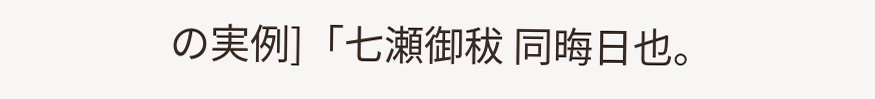の実例]「七瀬御秡 同晦日也。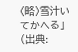〈略〉雪汁いてかへる」(出典: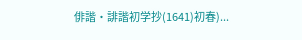俳諧・誹諧初学抄(1641)初春)...